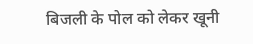बिजली के पोल को लेकर खूनी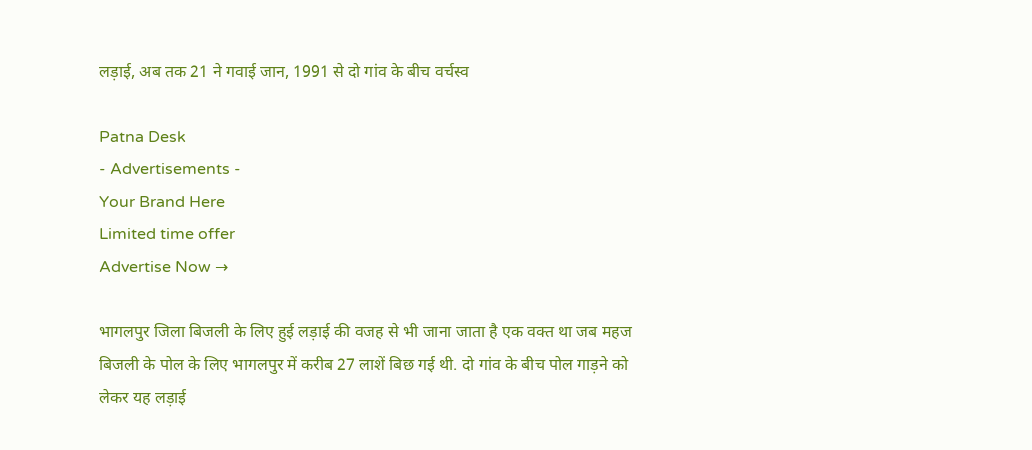लड़ाई, अब तक 21 ने गवाई जान, 1991 से दो गांव के बीच वर्चस्व

Patna Desk
- Advertisements -
Your Brand Here
Limited time offer
Advertise Now →

भागलपुर जिला बिजली के लिए हुई लड़ाई की वजह से भी जाना जाता है एक वक्त था जब महज बिजली के पोल के लिए भागलपुर में करीब 27 लाशें बिछ गई थी. दो गांव के बीच पोल गाड़ने को लेकर यह लड़ाई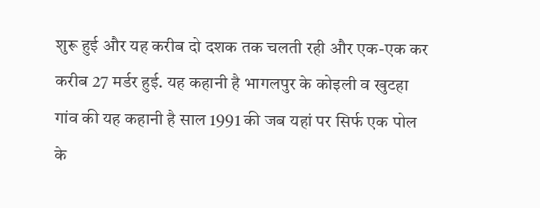शुरू हुई और यह करीब दो दशक तक चलती रही और एक-एक कर करीब 27 मर्डर हुई. यह कहानी है भागलपुर के कोइली व खुटहा गांव की यह कहानी है साल 1991 की जब यहां पर सिर्फ एक पोल के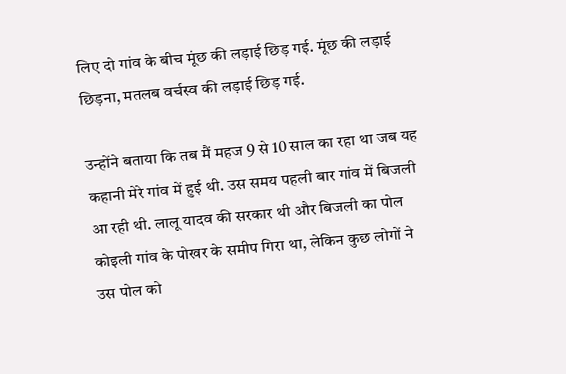लिए दो गांव के बीच मूंछ की लड़ाई छिड़ गई. मूंछ की लड़ाई छिड़ना, मतलब वर्चस्व की लड़ाई छिड़ गई.

उन्होंने बताया कि तब मैं महज 9 से 10 साल का रहा था जब यह कहानी मेरे गांव में हुई थी. उस समय पहली बार गांव में बिजली आ रही थी. लालू यादव की सरकार थी और बिजली का पोल कोइली गांव के पोखर के समीप गिरा था, लेकिन कुछ लोगों ने उस पोल को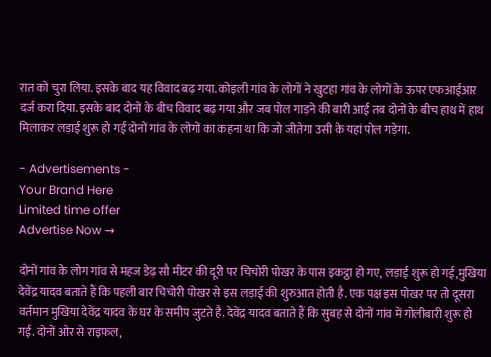रात को चुरा लिया. इसके बाद यह विवाद बढ़ गया. कोइली गांव के लोगों ने खुटहा गांव के लोगों के ऊपर एफआईआर दर्ज करा दिया. इसके बाद दोनों के बीच विवाद बढ़ गया और जब पोल गाड़ने की बारी आई तब दोनों के बीच हाथ में हाथ मिलाकर लड़ाई शुरू हो गई दोनों गांव के लोगों का कहना था कि जो जीतेगा उसी के यहां पोल गड़ेगा.

- Advertisements -
Your Brand Here
Limited time offer
Advertise Now →

दोनों गांव के लोग गांव से महज डेढ़ सौ मीटर की दूरी पर चिचोरी पोखर के पास इकट्ठा हो गए, लड़ाई शुरू हो गई,मुखिया देवेंद्र यादव बताते हैं कि पहली बार चिचोरी पोखर से इस लड़ाई की शुरुआत होती है. एक पक्ष इस पोखर पर तो दूसरा वर्तमान मुखिया देवेंद्र यादव के घर के समीप जुटते है. देवेंद्र यादव बताते हैं कि सुबह से दोनों गांव में गोलीबारी शुरू हो गई. दोनों ओर से राइफल,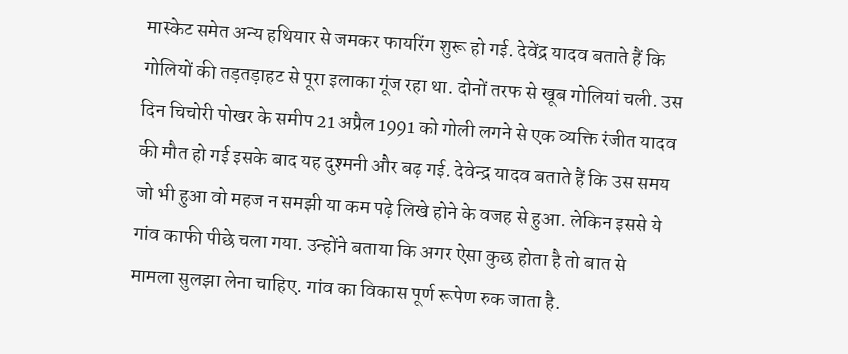मास्केट समेत अन्य हथियार से जमकर फायरिंग शुरू हो गई. देवेंद्र यादव बताते हैं कि गोलियों की तड़तड़ाहट से पूरा इलाका गूंज रहा था. दोनों तरफ से खूब गोलियां चली. उस दिन चिचोरी पोखर के समीप 21 अप्रैल 1991 को गोली लगने से एक व्यक्ति रंजीत यादव की मौत हो गई इसके बाद यह दुश्मनी और बढ़ गई. देवेन्द्र यादव बताते हैं कि उस समय जो भी हुआ वो महज न समझी या कम पढ़े लिखे होने के वजह से हुआ. लेकिन इससे ये गांव काफी पीछे चला गया. उन्होंने बताया कि अगर ऐसा कुछ होता है तो बात से मामला सुलझा लेना चाहिए. गांव का विकास पूर्ण रूपेण रुक जाता है.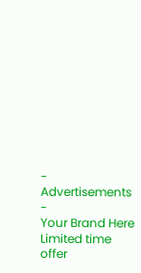- Advertisements -
Your Brand Here
Limited time offer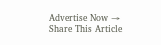Advertise Now →
Share This Article